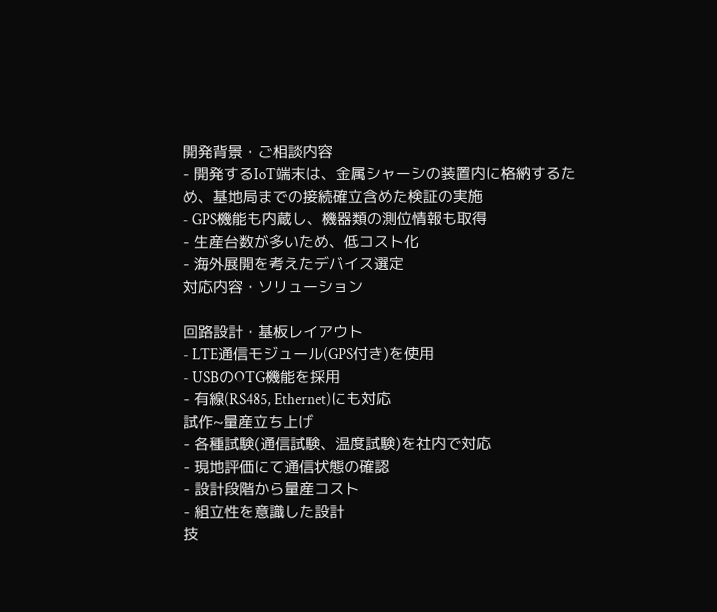開発背景・ご相談内容
- 開発するIoT端末は、金属シャーシの装置内に格納するため、基地局までの接続確立含めた検証の実施
- GPS機能も内蔵し、機器類の測位情報も取得
- 生産台数が多いため、低コスト化
- 海外展開を考えたデバイス選定
対応内容・ソリューション

回路設計・基板レイアウト
- LTE通信モジュール(GPS付き)を使用
- USBのOTG機能を採用
- 有線(RS485, Ethernet)にも対応
試作~量産立ち上げ
- 各種試験(通信試験、温度試験)を社内で対応
- 現地評価にて通信状態の確認
- 設計段階から量産コスト
- 組立性を意識した設計
技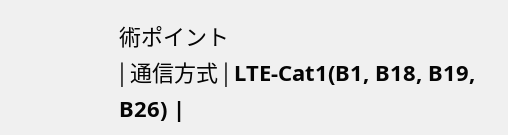術ポイント
| 通信方式 | LTE-Cat1(B1, B18, B19, B26) |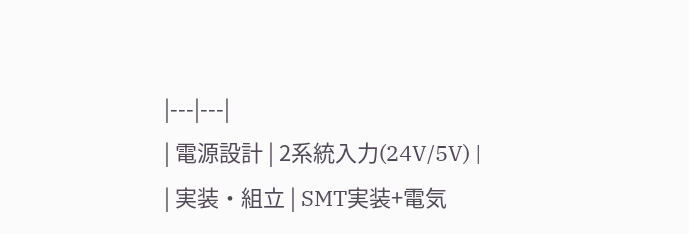|---|---|
| 電源設計 | 2系統入力(24V/5V) |
| 実装・組立 | SMT実装+電気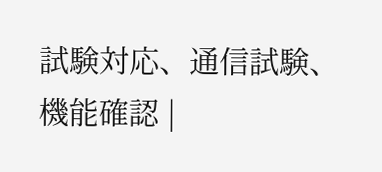試験対応、通信試験、機能確認 |